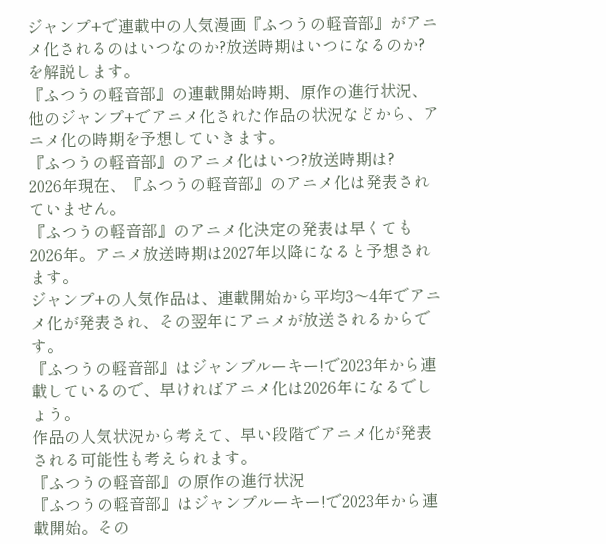ジャンプ+で連載中の人気漫画『ふつうの軽音部』がアニメ化されるのはいつなのか?放送時期はいつになるのか?を解説します。
『ふつうの軽音部』の連載開始時期、原作の進行状況、他のジャンプ+でアニメ化された作品の状況などから、アニメ化の時期を予想していきます。
『ふつうの軽音部』のアニメ化はいつ?放送時期は?
2026年現在、『ふつうの軽音部』のアニメ化は発表されていません。
『ふつうの軽音部』のアニメ化決定の発表は早くても2026年。アニメ放送時期は2027年以降になると予想されます。
ジャンプ+の人気作品は、連載開始から平均3〜4年でアニメ化が発表され、その翌年にアニメが放送されるからです。
『ふつうの軽音部』はジャンプルーキー!で2023年から連載しているので、早ければアニメ化は2026年になるでしょう。
作品の人気状況から考えて、早い段階でアニメ化が発表される可能性も考えられます。
『ふつうの軽音部』の原作の進行状況
『ふつうの軽音部』はジャンプルーキー!で2023年から連載開始。その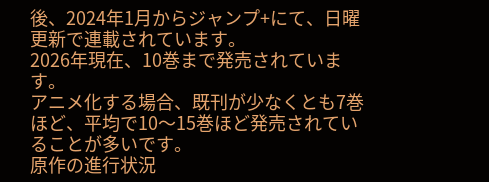後、2024年1月からジャンプ+にて、日曜更新で連載されています。
2026年現在、10巻まで発売されています。
アニメ化する場合、既刊が少なくとも7巻ほど、平均で10〜15巻ほど発売されていることが多いです。
原作の進行状況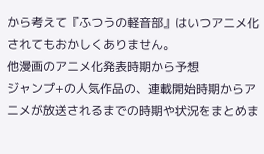から考えて『ふつうの軽音部』はいつアニメ化されてもおかしくありません。
他漫画のアニメ化発表時期から予想
ジャンプ+の人気作品の、連載開始時期からアニメが放送されるまでの時期や状況をまとめま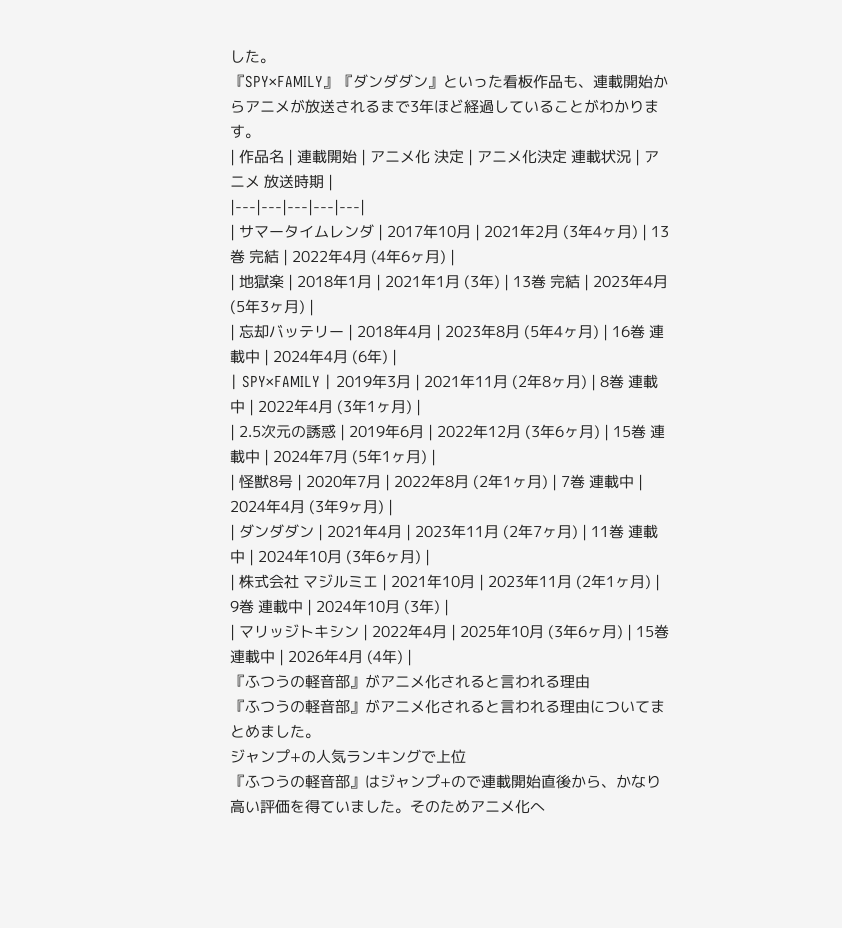した。
『SPY×FAMILY』『ダンダダン』といった看板作品も、連載開始からアニメが放送されるまで3年ほど経過していることがわかります。
| 作品名 | 連載開始 | アニメ化 決定 | アニメ化決定 連載状況 | アニメ 放送時期 |
|---|---|---|---|---|
| サマータイムレンダ | 2017年10月 | 2021年2月 (3年4ヶ月) | 13巻 完結 | 2022年4月 (4年6ヶ月) |
| 地獄楽 | 2018年1月 | 2021年1月 (3年) | 13巻 完結 | 2023年4月 (5年3ヶ月) |
| 忘却バッテリー | 2018年4月 | 2023年8月 (5年4ヶ月) | 16巻 連載中 | 2024年4月 (6年) |
| SPY×FAMILY | 2019年3月 | 2021年11月 (2年8ヶ月) | 8巻 連載中 | 2022年4月 (3年1ヶ月) |
| 2.5次元の誘惑 | 2019年6月 | 2022年12月 (3年6ヶ月) | 15巻 連載中 | 2024年7月 (5年1ヶ月) |
| 怪獣8号 | 2020年7月 | 2022年8月 (2年1ヶ月) | 7巻 連載中 | 2024年4月 (3年9ヶ月) |
| ダンダダン | 2021年4月 | 2023年11月 (2年7ヶ月) | 11巻 連載中 | 2024年10月 (3年6ヶ月) |
| 株式会社 マジルミエ | 2021年10月 | 2023年11月 (2年1ヶ月) | 9巻 連載中 | 2024年10月 (3年) |
| マリッジトキシン | 2022年4月 | 2025年10月 (3年6ヶ月) | 15巻 連載中 | 2026年4月 (4年) |
『ふつうの軽音部』がアニメ化されると言われる理由
『ふつうの軽音部』がアニメ化されると言われる理由についてまとめました。
ジャンプ+の人気ランキングで上位
『ふつうの軽音部』はジャンプ+ので連載開始直後から、かなり高い評価を得ていました。そのためアニメ化へ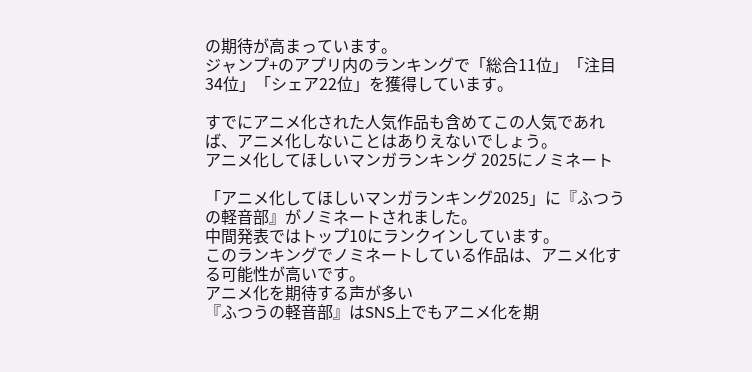の期待が高まっています。
ジャンプ+のアプリ内のランキングで「総合11位」「注目34位」「シェア22位」を獲得しています。

すでにアニメ化された人気作品も含めてこの人気であれば、アニメ化しないことはありえないでしょう。
アニメ化してほしいマンガランキング 2025にノミネート

「アニメ化してほしいマンガランキング2025」に『ふつうの軽音部』がノミネートされました。
中間発表ではトップ10にランクインしています。
このランキングでノミネートしている作品は、アニメ化する可能性が高いです。
アニメ化を期待する声が多い
『ふつうの軽音部』はSNS上でもアニメ化を期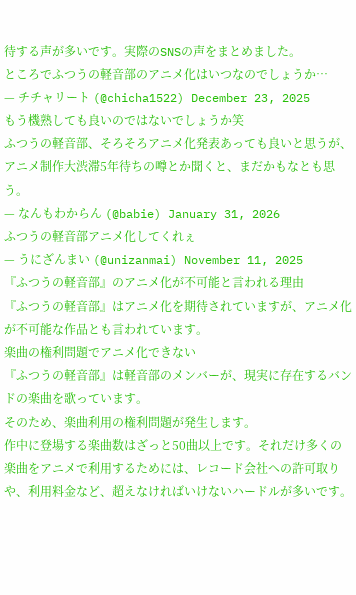待する声が多いです。実際のSNSの声をまとめました。
ところでふつうの軽音部のアニメ化はいつなのでしょうか…
— チチャリート (@chicha1522) December 23, 2025
もう機熟しても良いのではないでしょうか笑
ふつうの軽音部、そろそろアニメ化発表あっても良いと思うが、アニメ制作大渋滞5年待ちの噂とか聞くと、まだかもなとも思う。
— なんもわからん (@babie) January 31, 2026
ふつうの軽音部アニメ化してくれぇ
— うにざんまい (@unizanmai) November 11, 2025
『ふつうの軽音部』のアニメ化が不可能と言われる理由
『ふつうの軽音部』はアニメ化を期待されていますが、アニメ化が不可能な作品とも言われています。
楽曲の権利問題でアニメ化できない
『ふつうの軽音部』は軽音部のメンバーが、現実に存在するバンドの楽曲を歌っています。
そのため、楽曲利用の権利問題が発生します。
作中に登場する楽曲数はざっと50曲以上です。それだけ多くの楽曲をアニメで利用するためには、レコード会社への許可取りや、利用料金など、超えなければいけないハードルが多いです。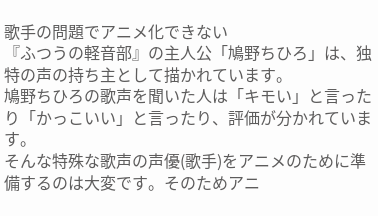歌手の問題でアニメ化できない
『ふつうの軽音部』の主人公「鳩野ちひろ」は、独特の声の持ち主として描かれています。
鳩野ちひろの歌声を聞いた人は「キモい」と言ったり「かっこいい」と言ったり、評価が分かれています。
そんな特殊な歌声の声優(歌手)をアニメのために準備するのは大変です。そのためアニ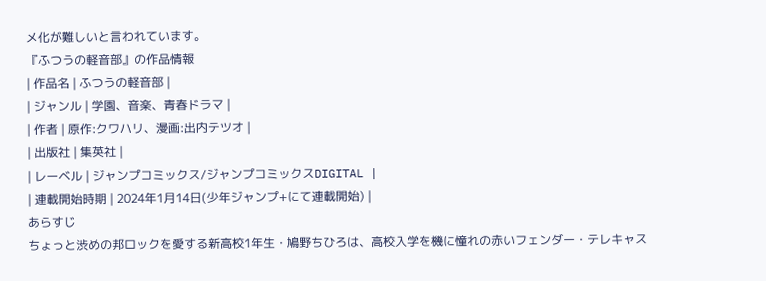メ化が難しいと言われています。
『ふつうの軽音部』の作品情報
| 作品名 | ふつうの軽音部 |
| ジャンル | 学園、音楽、青春ドラマ |
| 作者 | 原作:クワハリ、漫画:出内テツオ |
| 出版社 | 集英社 |
| レーベル | ジャンプコミックス/ジャンプコミックスDIGITAL |
| 連載開始時期 | 2024年1月14日(少年ジャンプ+にて連載開始) |
あらすじ
ちょっと渋めの邦ロックを愛する新高校1年生・鳩野ちひろは、高校入学を機に憧れの赤いフェンダー・テレキャス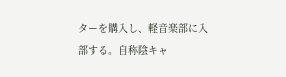ターを購入し、軽音楽部に入部する。自称陰キャ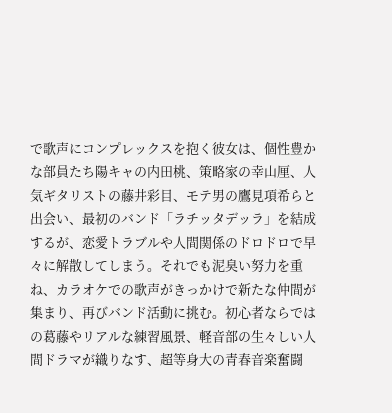で歌声にコンプレックスを抱く彼女は、個性豊かな部員たち陽キャの内田桃、策略家の幸山厘、人気ギタリストの藤井彩目、モテ男の鷹見項希らと出会い、最初のバンド「ラチッタデッラ」を結成するが、恋愛トラブルや人間関係のドロドロで早々に解散してしまう。それでも泥臭い努力を重ね、カラオケでの歌声がきっかけで新たな仲間が集まり、再びバンド活動に挑む。初心者ならではの葛藤やリアルな練習風景、軽音部の生々しい人間ドラマが織りなす、超等身大の青春音楽奮闘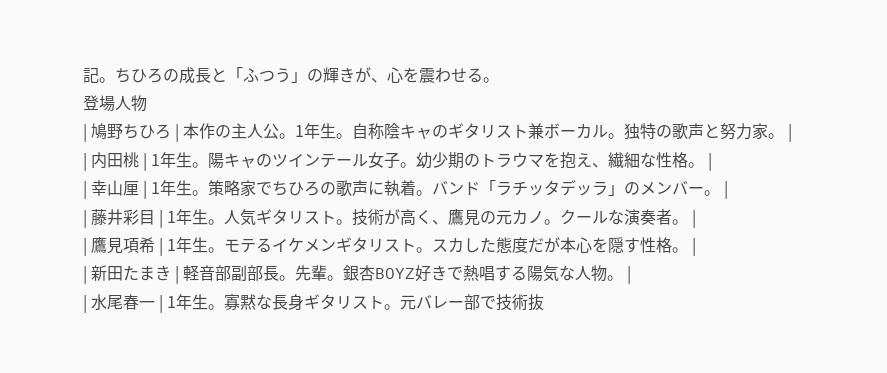記。ちひろの成長と「ふつう」の輝きが、心を震わせる。
登場人物
| 鳩野ちひろ | 本作の主人公。1年生。自称陰キャのギタリスト兼ボーカル。独特の歌声と努力家。 |
| 内田桃 | 1年生。陽キャのツインテール女子。幼少期のトラウマを抱え、繊細な性格。 |
| 幸山厘 | 1年生。策略家でちひろの歌声に執着。バンド「ラチッタデッラ」のメンバー。 |
| 藤井彩目 | 1年生。人気ギタリスト。技術が高く、鷹見の元カノ。クールな演奏者。 |
| 鷹見項希 | 1年生。モテるイケメンギタリスト。スカした態度だが本心を隠す性格。 |
| 新田たまき | 軽音部副部長。先輩。銀杏BOYZ好きで熱唱する陽気な人物。 |
| 水尾春一 | 1年生。寡黙な長身ギタリスト。元バレー部で技術抜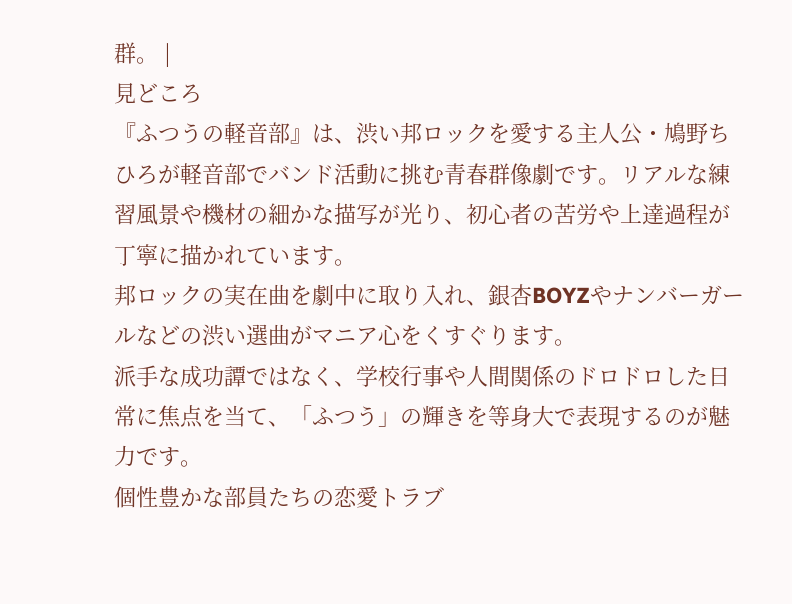群。 |
見どころ
『ふつうの軽音部』は、渋い邦ロックを愛する主人公・鳩野ちひろが軽音部でバンド活動に挑む青春群像劇です。リアルな練習風景や機材の細かな描写が光り、初心者の苦労や上達過程が丁寧に描かれています。
邦ロックの実在曲を劇中に取り入れ、銀杏BOYZやナンバーガールなどの渋い選曲がマニア心をくすぐります。
派手な成功譚ではなく、学校行事や人間関係のドロドロした日常に焦点を当て、「ふつう」の輝きを等身大で表現するのが魅力です。
個性豊かな部員たちの恋愛トラブ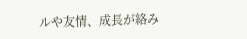ルや友情、成長が絡み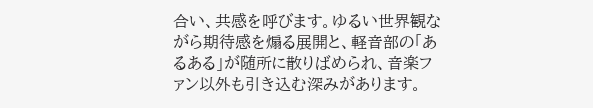合い、共感を呼びます。ゆるい世界観ながら期待感を煽る展開と、軽音部の「あるある」が随所に散りばめられ、音楽ファン以外も引き込む深みがあります。